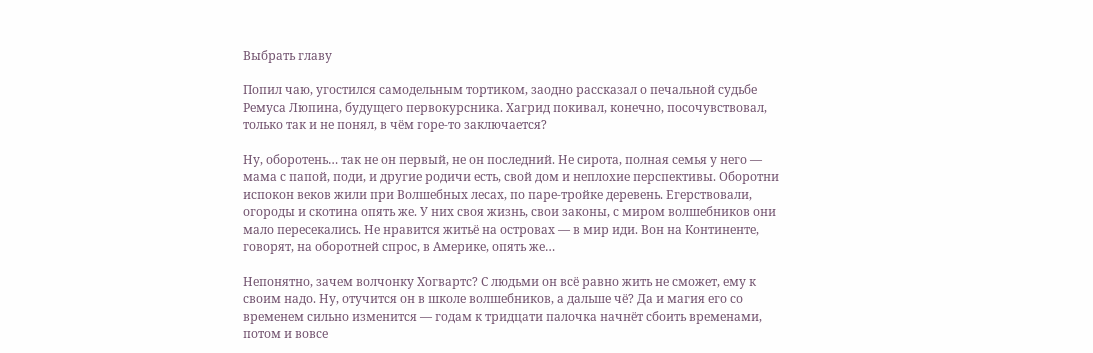Выбрать главу

Попил чаю, угостился самодельным тортиком, заодно рассказал о печальной судьбе Ремуса Люпина, будущего первокурсника. Хагрид покивал, конечно, посочувствовал, только так и не понял, в чём горе-то заключается?

Ну, оборотень… так не он первый, не он последний. Не сирота, полная семья у него — мама с папой, поди, и другие родичи есть, свой дом и неплохие перспективы. Оборотни испокон веков жили при Волшебных лесах, по паре-тройке деревень. Егерствовали, огороды и скотина опять же. У них своя жизнь, свои законы, с миром волшебников они мало пересекались. Не нравится житьё на островах — в мир иди. Вон на Континенте, говорят, на оборотней спрос, в Америке, опять же…

Непонятно, зачем волчонку Хогвартс? С людьми он всё равно жить не сможет, ему к своим надо. Ну, отучится он в школе волшебников, а дальше чё? Да и магия его со временем сильно изменится — годам к тридцати палочка начнёт сбоить временами, потом и вовсе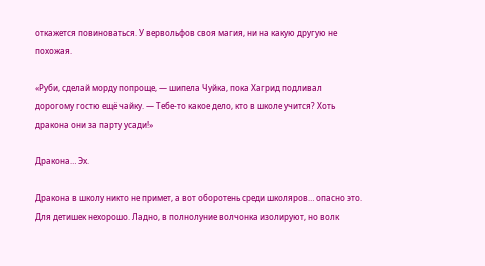откажется повиноваться. У вервольфов своя магия, ни на какую другую не похожая.

«Руби, сделай морду попроще, — шипела Чуйка, пока Хагрид подливал дорогому гостю ещё чайку. — Тебе-то какое дело, кто в школе учится? Хоть дракона они за парту усади!»

Дракона… Эх.

Дракона в школу никто не примет, а вот оборотень среди школяров… опасно это. Для детишек нехорошо. Ладно, в полнолуние волчонка изолируют, но волк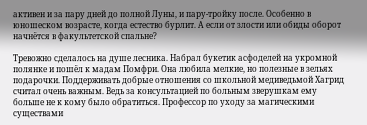активен и за пару дней до полной Луны, и пару-тройку после. Особенно в юношеском возрасте, когда естество бурлит. А если от злости или обиды оборот начнётся в факультетской спальне?

Тревожно сделалось на душе лесника. Набрал букетик асфоделей на укромной полянке и пошёл к мадам Помфри. Она любила мелкие, но полезные в зельях подарочки. Поддерживать добрые отношения со школьной медиведьмой Хагрид считал очень важным. Ведь за консультацией по больным зверушкам ему больше не к кому было обратиться. Профессор по уходу за магическими существами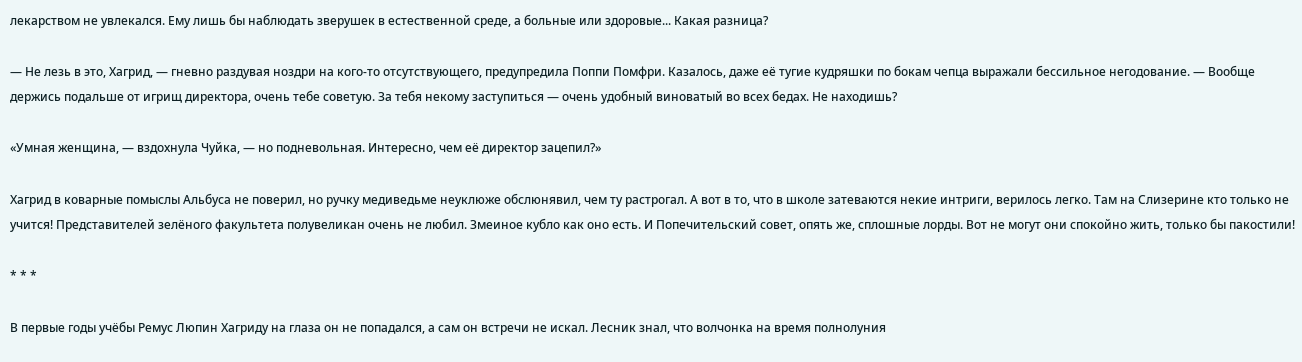лекарством не увлекался. Ему лишь бы наблюдать зверушек в естественной среде, а больные или здоровые... Какая разница?

— Не лезь в это, Хагрид, — гневно раздувая ноздри на кого-то отсутствующего, предупредила Поппи Помфри. Казалось, даже её тугие кудряшки по бокам чепца выражали бессильное негодование. — Вообще держись подальше от игрищ директора, очень тебе советую. За тебя некому заступиться — очень удобный виноватый во всех бедах. Не находишь?

«Умная женщина, — вздохнула Чуйка, — но подневольная. Интересно, чем её директор зацепил?»

Хагрид в коварные помыслы Альбуса не поверил, но ручку медиведьме неуклюже обслюнявил, чем ту растрогал. А вот в то, что в школе затеваются некие интриги, верилось легко. Там на Слизерине кто только не учится! Представителей зелёного факультета полувеликан очень не любил. Змеиное кубло как оно есть. И Попечительский совет, опять же, сплошные лорды. Вот не могут они спокойно жить, только бы пакостили!

* * *

В первые годы учёбы Ремус Люпин Хагриду на глаза он не попадался, а сам он встречи не искал. Лесник знал, что волчонка на время полнолуния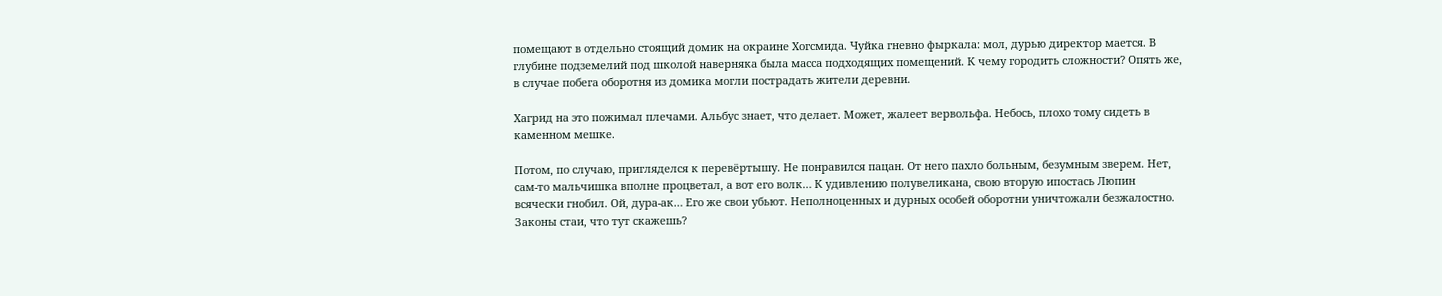помещают в отдельно стоящий домик на окраине Хогсмида. Чуйка гневно фыркала: мол, дурью директор мается. В глубине подземелий под школой наверняка была масса подходящих помещений. К чему городить сложности? Опять же, в случае побега оборотня из домика могли пострадать жители деревни.

Хагрид на это пожимал плечами. Альбус знает, что делает. Может, жалеет вервольфа. Небось, плохо тому сидеть в каменном мешке.

Потом, по случаю, пригляделся к перевёртышу. Не понравился пацан. От него пахло больным, безумным зверем. Нет, сам-то мальчишка вполне процветал, а вот его волк… К удивлению полувеликана, свою вторую ипостась Люпин всячески гнобил. Ой, дура-ак… Его же свои убьют. Неполноценных и дурных особей оборотни уничтожали безжалостно. Законы стаи, что тут скажешь?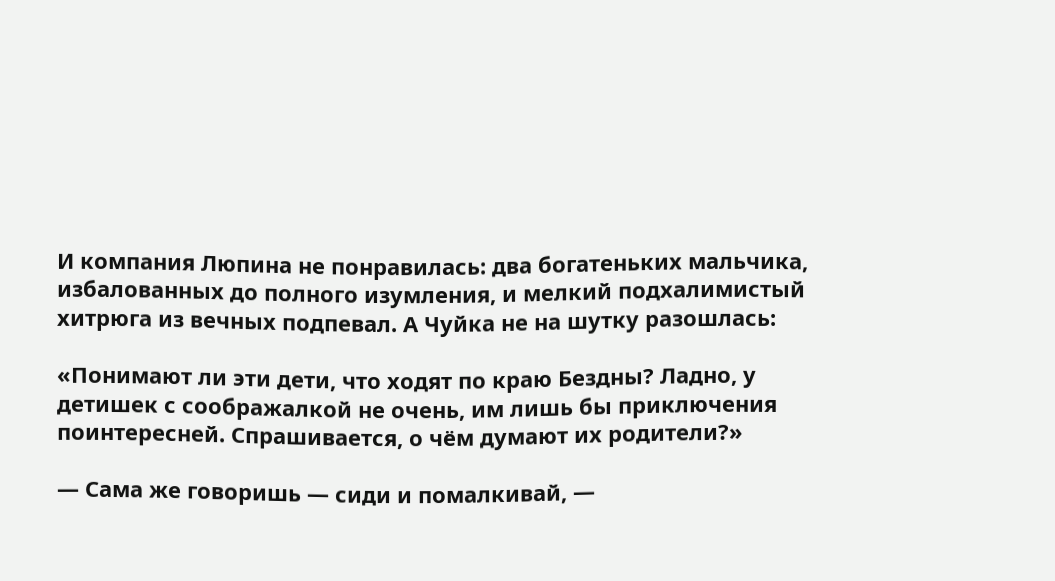И компания Люпина не понравилась: два богатеньких мальчика, избалованных до полного изумления, и мелкий подхалимистый хитрюга из вечных подпевал. А Чуйка не на шутку разошлась:

«Понимают ли эти дети, что ходят по краю Бездны? Ладно, у детишек с соображалкой не очень, им лишь бы приключения поинтересней. Спрашивается, о чём думают их родители?»

— Сама же говоришь — сиди и помалкивай, —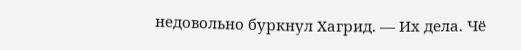недовольно буркнул Хагрид. — Их дела. Чё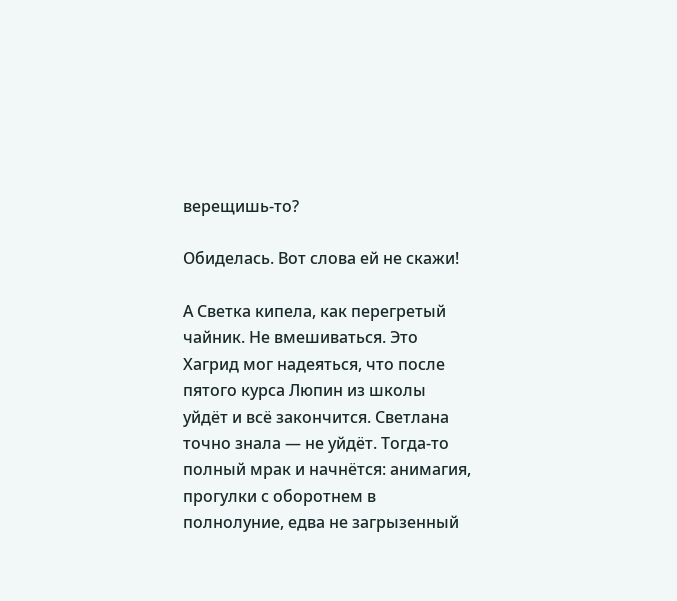верещишь-то?

Обиделась. Вот слова ей не скажи!

А Светка кипела, как перегретый чайник. Не вмешиваться. Это Хагрид мог надеяться, что после пятого курса Люпин из школы уйдёт и всё закончится. Светлана точно знала — не уйдёт. Тогда-то полный мрак и начнётся: анимагия, прогулки с оборотнем в полнолуние, едва не загрызенный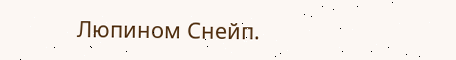Люпином Снейп.